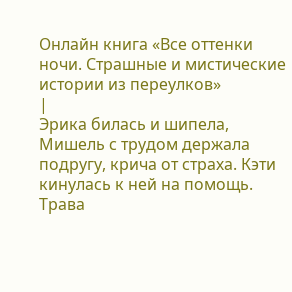Онлайн книга «Все оттенки ночи. Страшные и мистические истории из переулков»
|
Эрика билась и шипела, Мишель с трудом держала подругу, крича от страха. Кэти кинулась к ней на помощь. Трава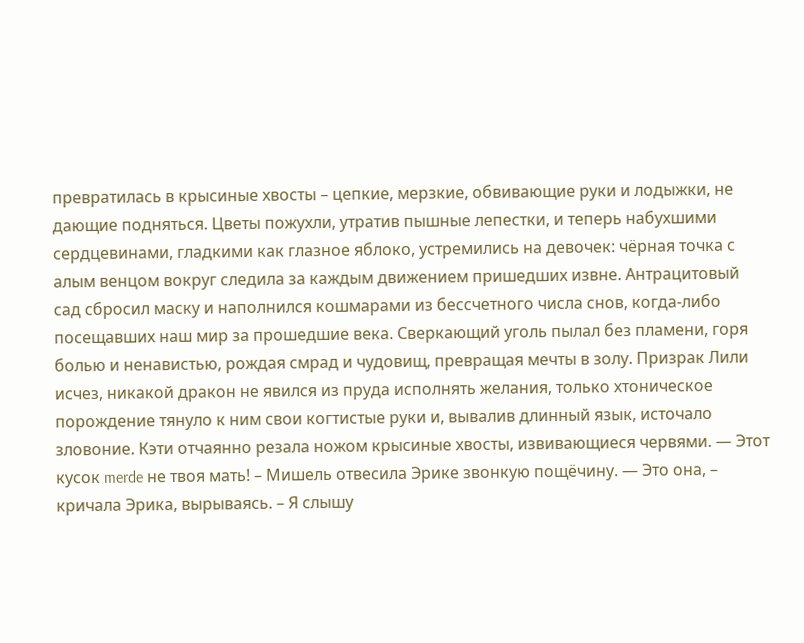превратилась в крысиные хвосты – цепкие, мерзкие, обвивающие руки и лодыжки, не дающие подняться. Цветы пожухли, утратив пышные лепестки, и теперь набухшими сердцевинами, гладкими как глазное яблоко, устремились на девочек: чёрная точка с алым венцом вокруг следила за каждым движением пришедших извне. Антрацитовый сад сбросил маску и наполнился кошмарами из бессчетного числа снов, когда-либо посещавших наш мир за прошедшие века. Сверкающий уголь пылал без пламени, горя болью и ненавистью, рождая смрад и чудовищ, превращая мечты в золу. Призрак Лили исчез, никакой дракон не явился из пруда исполнять желания, только хтоническое порождение тянуло к ним свои когтистые руки и, вывалив длинный язык, источало зловоние. Кэти отчаянно резала ножом крысиные хвосты, извивающиеся червями. — Этот кусок merde не твоя мать! – Мишель отвесила Эрике звонкую пощёчину. — Это она, – кричала Эрика, вырываясь. – Я слышу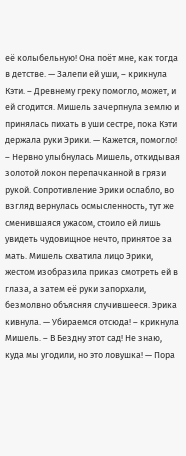её колыбельную! Она поёт мне, как тогда в детстве. — Залепи ей уши, – крикнула Кэти. – Древнему греку помогло, может, и ей сгодится. Мишель зачерпнула землю и принялась пихать в уши сестре, пока Кэти держала руки Эрики. — Кажется, помогло! – Нервно улыбнулась Мишель, откидывая золотой локон перепачканной в грязи рукой. Сопротивление Эрики ослабло, во взгляд вернулась осмысленность, тут же сменившаяся ужасом, стоило ей лишь увидеть чудовищное нечто, принятое за мать. Мишель схватила лицо Эрики, жестом изобразила приказ смотреть ей в глаза, а затем её руки запорхали, безмолвно объясняя случившееся. Эрика кивнула. — Убираемся отсюда! – крикнула Мишель. – В Бездну этот сад! Не знаю, куда мы угодили, но это ловушка! — Пора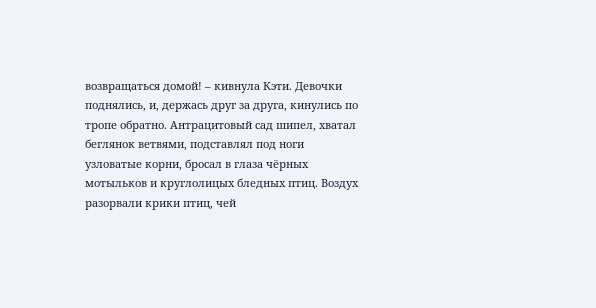возвращаться домой! – кивнула Кэти. Девочки поднялись, и, держась друг за друга, кинулись по тропе обратно. Антрацитовый сад шипел, хватал беглянок ветвями, подставлял под ноги узловатые корни, бросал в глаза чёрных мотыльков и круглолицых бледных птиц. Воздух разорвали крики птиц, чей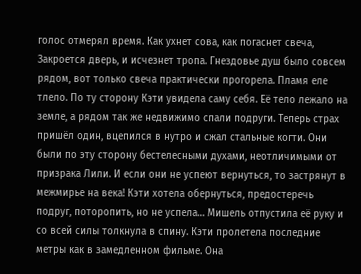голос отмерял время. Как ухнет сова, как погаснет свеча, Закроется дверь, и исчезнет тропа. Гнездовье душ было совсем рядом, вот только свеча практически прогорела. Пламя еле тлело. По ту сторону Кэти увидела саму себя. Её тело лежало на земле, а рядом так же недвижимо спали подруги. Теперь страх пришёл один, вцепился в нутро и сжал стальные когти. Они были по эту сторону бестелесными духами, неотличимыми от призрака Лили. И если они не успеют вернуться, то застрянут в межмирье на века! Кэти хотела обернуться, предостеречь подруг, поторопить, но не успела… Мишель отпустила её руку и со всей силы толкнула в спину. Кэти пролетела последние метры как в замедленном фильме. Она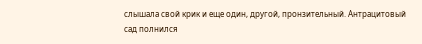слышала свой крик и еще один, другой, пронзительный. Антрацитовый сад полнился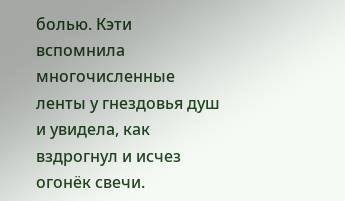болью. Кэти вспомнила многочисленные ленты у гнездовья душ и увидела, как вздрогнул и исчез огонёк свечи.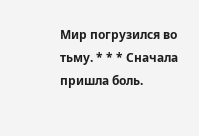Мир погрузился во тьму. * * * Сначала пришла боль.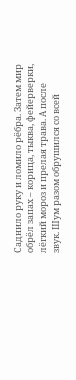Саднило руку и ломило рёбра. Затем мир обрёл запах – корица, тыква, фейерверки, лёгкий мороз и прелая трава. А после звук. Шум разом обрушился со всей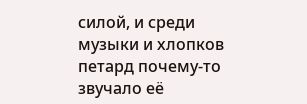силой, и среди музыки и хлопков петард почему-то звучало её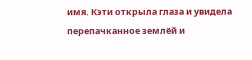имя. Кэти открыла глаза и увидела перепачканное землёй и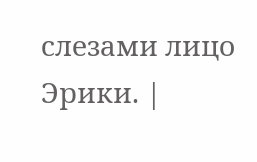слезами лицо Эрики. |